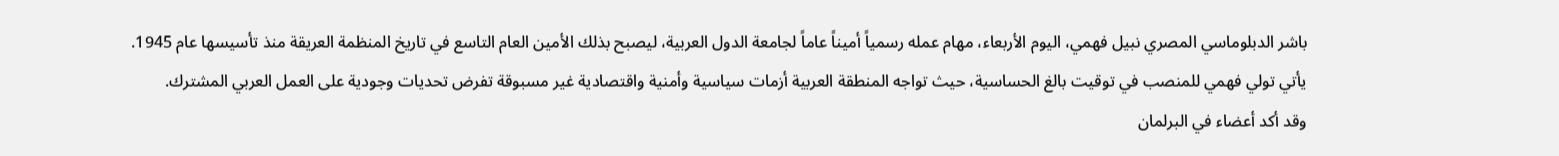باشر الدبلوماسي المصري نبيل فهمي، اليوم الأربعاء، مهام عمله رسمياً أميناً عاماً لجامعة الدول العربية، ليصبح بذلك الأمين العام التاسع في تاريخ المنظمة العريقة منذ تأسيسها عام 1945.
يأتي تولي فهمي للمنصب في توقيت بالغ الحساسية، حيث تواجه المنطقة العربية أزمات سياسية وأمنية واقتصادية غير مسبوقة تفرض تحديات وجودية على العمل العربي المشترك.
وقد أكد أعضاء في البرلمان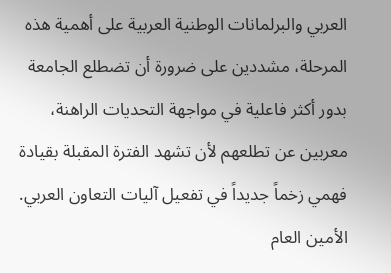العربي والبرلمانات الوطنية العربية على أهمية هذه المرحلة، مشددين على ضرورة أن تضطلع الجامعة بدور أكثر فاعلية في مواجهة التحديات الراهنة، معربين عن تطلعهم لأن تشهد الفترة المقبلة بقيادة فهمي زخماً جديداً في تفعيل آليات التعاون العربي.
الأمين العام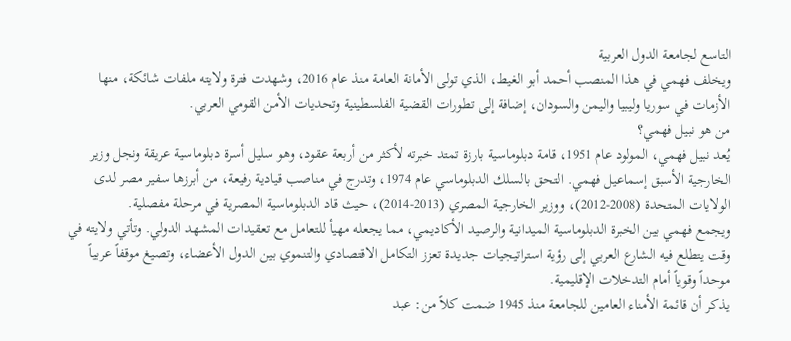التاسع لجامعة الدول العربية
ويخلف فهمي في هذا المنصب أحمد أبو الغيط، الذي تولى الأمانة العامة منذ عام 2016، وشهدت فترة ولايته ملفات شائكة، منها الأزمات في سوريا وليبيا واليمن والسودان، إضافة إلى تطورات القضية الفلسطينية وتحديات الأمن القومي العربي.
من هو نبيل فهمي؟
يُعد نبيل فهمي، المولود عام 1951، قامة دبلوماسية بارزة تمتد خبرته لأكثر من أربعة عقود، وهو سليل أسرة دبلوماسية عريقة ونجل وزير الخارجية الأسبق إسماعيل فهمي. التحق بالسلك الدبلوماسي عام 1974، وتدرج في مناصب قيادية رفيعة، من أبرزها سفير مصر لدى الولايات المتحدة (2008-2012)، ووزير الخارجية المصري (2013-2014)، حيث قاد الدبلوماسية المصرية في مرحلة مفصلية.
ويجمع فهمي بين الخبرة الدبلوماسية الميدانية والرصيد الأكاديمي، مما يجعله مهيأ للتعامل مع تعقيدات المشهد الدولي. وتأتي ولايته في وقت يتطلع فيه الشارع العربي إلى رؤية استراتيجيات جديدة تعزز التكامل الاقتصادي والتنموي بين الدول الأعضاء، وتصيغ موقفاً عربياً موحداً وقوياً أمام التدخلات الإقليمية.
يذكر أن قائمة الأمناء العامين للجامعة منذ 1945 ضمت كلاً من: عبد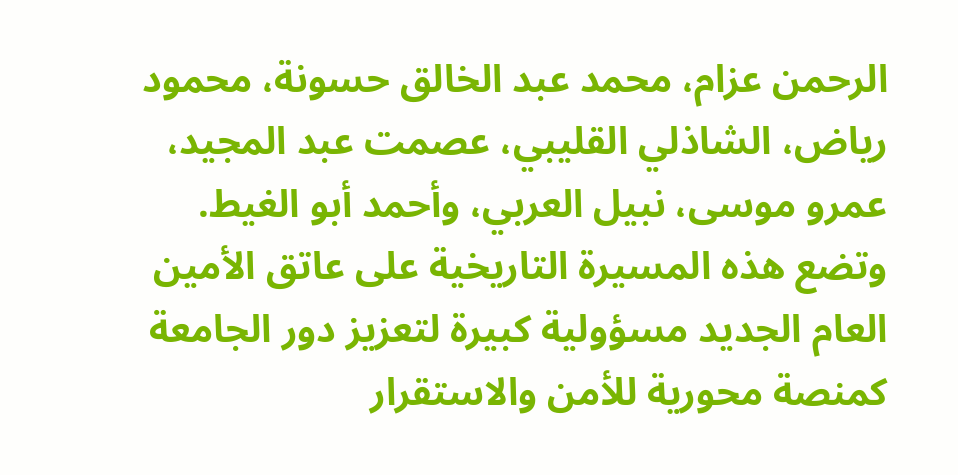الرحمن عزام، محمد عبد الخالق حسونة، محمود رياض، الشاذلي القليبي، عصمت عبد المجيد، عمرو موسى، نبيل العربي، وأحمد أبو الغيط. وتضع هذه المسيرة التاريخية على عاتق الأمين العام الجديد مسؤولية كبيرة لتعزيز دور الجامعة كمنصة محورية للأمن والاستقرار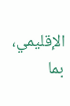الإقليمي، بما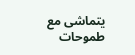يتماشى مع طموحات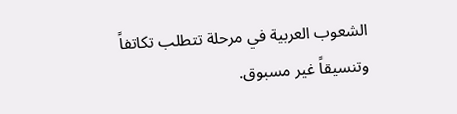الشعوب العربية في مرحلة تتطلب تكاتفاً وتنسيقاً غير مسبوق.